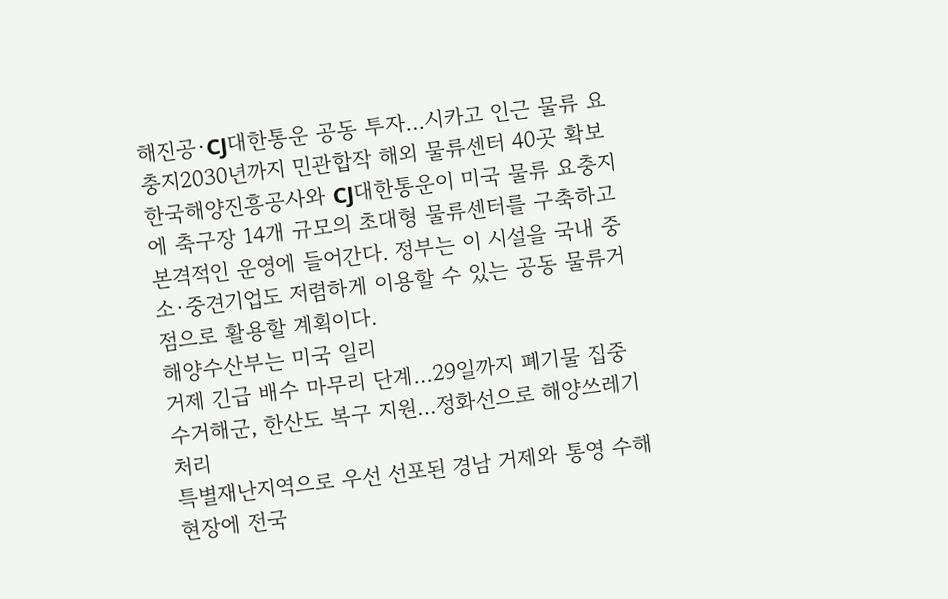해진공·CJ대한통운 공동 투자…시카고 인근 물류 요충지2030년까지 민관합작 해외 물류센터 40곳 확보
한국해양진흥공사와 CJ대한통운이 미국 물류 요충지에 축구장 14개 규모의 초대형 물류센터를 구축하고 본격적인 운영에 들어간다. 정부는 이 시설을 국내 중소·중견기업도 저렴하게 이용할 수 있는 공동 물류거점으로 활용할 계획이다.
해양수산부는 미국 일리
거제 긴급 배수 마무리 단계…29일까지 폐기물 집중 수거해군, 한산도 복구 지원…정화선으로 해양쓰레기 처리
특별재난지역으로 우선 선포된 경남 거제와 통영 수해 현장에 전국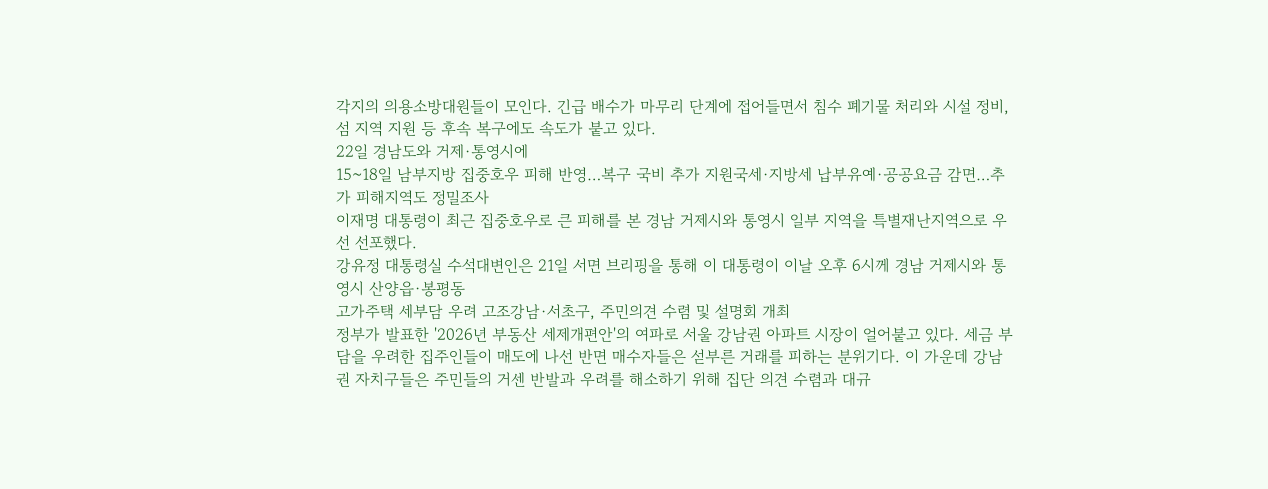각지의 의용소방대원들이 모인다. 긴급 배수가 마무리 단계에 접어들면서 침수 폐기물 처리와 시설 정비, 섬 지역 지원 등 후속 복구에도 속도가 붙고 있다.
22일 경남도와 거제·통영시에
15~18일 남부지방 집중호우 피해 반영…복구 국비 추가 지원국세·지방세 납부유예·공공요금 감면…추가 피해지역도 정밀조사
이재명 대통령이 최근 집중호우로 큰 피해를 본 경남 거제시와 통영시 일부 지역을 특별재난지역으로 우선 선포했다.
강유정 대통령실 수석대변인은 21일 서면 브리핑을 통해 이 대통령이 이날 오후 6시께 경남 거제시와 통영시 산양읍·봉평동
고가주택 세부담 우려 고조강남·서초구, 주민의견 수렴 및 설명회 개최
정부가 발표한 '2026년 부동산 세제개편안'의 여파로 서울 강남권 아파트 시장이 얼어붙고 있다. 세금 부담을 우려한 집주인들이 매도에 나선 반면 매수자들은 섣부른 거래를 피하는 분위기다. 이 가운데 강남권 자치구들은 주민들의 거센 반발과 우려를 해소하기 위해 집단 의견 수렴과 대규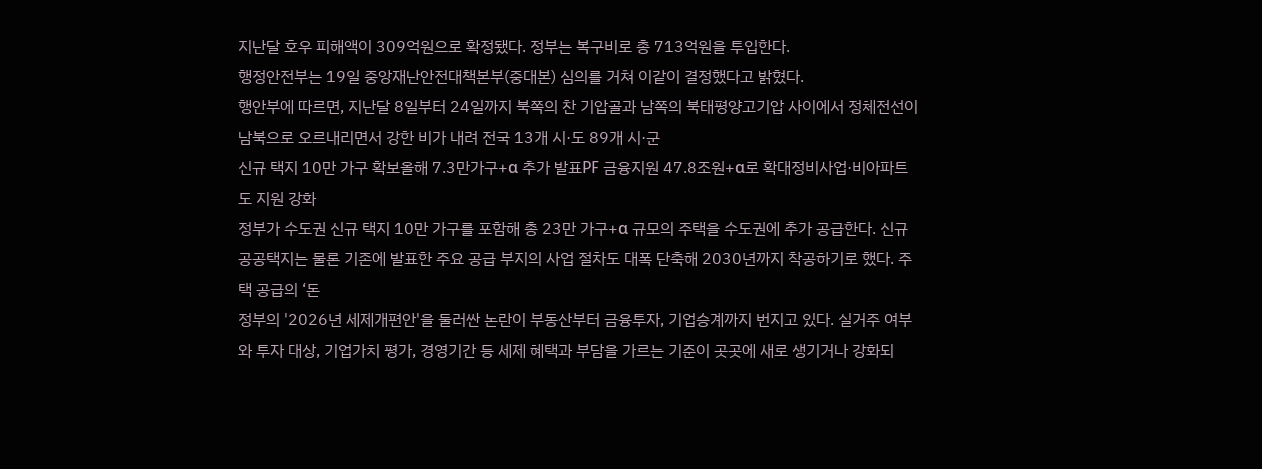지난달 호우 피해액이 309억원으로 확정됐다. 정부는 복구비로 총 713억원을 투입한다.
행정안전부는 19일 중앙재난안전대책본부(중대본) 심의를 거쳐 이같이 결정했다고 밝혔다.
행안부에 따르면, 지난달 8일부터 24일까지 북쪽의 찬 기압골과 남쪽의 북태평양고기압 사이에서 정체전선이 남북으로 오르내리면서 강한 비가 내려 전국 13개 시·도 89개 시·군
신규 택지 10만 가구 확보올해 7.3만가구+α 추가 발표PF 금융지원 47.8조원+α로 확대정비사업·비아파트도 지원 강화
정부가 수도권 신규 택지 10만 가구를 포함해 총 23만 가구+α 규모의 주택을 수도권에 추가 공급한다. 신규 공공택지는 물론 기존에 발표한 주요 공급 부지의 사업 절차도 대폭 단축해 2030년까지 착공하기로 했다. 주택 공급의 ‘돈
정부의 '2026년 세제개편안'을 둘러싼 논란이 부동산부터 금융투자, 기업승계까지 번지고 있다. 실거주 여부와 투자 대상, 기업가치 평가, 경영기간 등 세제 혜택과 부담을 가르는 기준이 곳곳에 새로 생기거나 강화되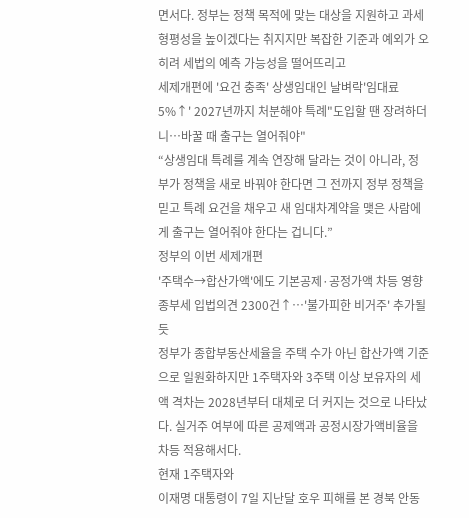면서다. 정부는 정책 목적에 맞는 대상을 지원하고 과세 형평성을 높이겠다는 취지지만 복잡한 기준과 예외가 오히려 세법의 예측 가능성을 떨어뜨리고
세제개편에 '요건 충족' 상생임대인 날벼락'임대료 5%↑' 2027년까지 처분해야 특례"도입할 땐 장려하더니…바꿀 때 출구는 열어줘야"
“상생임대 특례를 계속 연장해 달라는 것이 아니라, 정부가 정책을 새로 바꿔야 한다면 그 전까지 정부 정책을 믿고 특례 요건을 채우고 새 임대차계약을 맺은 사람에게 출구는 열어줘야 한다는 겁니다.”
정부의 이번 세제개편
'주택수→합산가액'에도 기본공제·공정가액 차등 영향종부세 입법의견 2300건↑…'불가피한 비거주' 추가될 듯
정부가 종합부동산세율을 주택 수가 아닌 합산가액 기준으로 일원화하지만 1주택자와 3주택 이상 보유자의 세액 격차는 2028년부터 대체로 더 커지는 것으로 나타났다. 실거주 여부에 따른 공제액과 공정시장가액비율을 차등 적용해서다.
현재 1주택자와
이재명 대통령이 7일 지난달 호우 피해를 본 경북 안동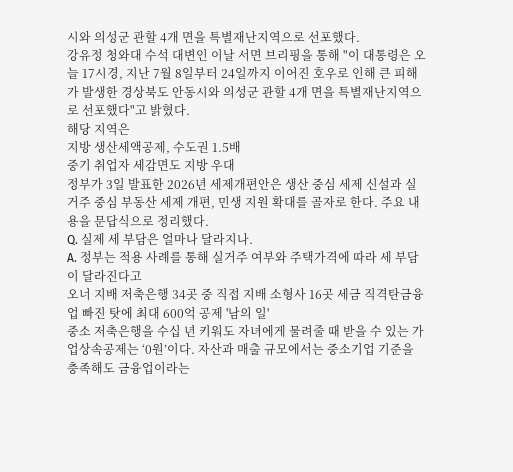시와 의성군 관할 4개 면을 특별재난지역으로 선포했다.
강유정 청와대 수석 대변인 이날 서면 브리핑을 통해 "이 대통령은 오늘 17시경, 지난 7월 8일부터 24일까지 이어진 호우로 인해 큰 피해가 발생한 경상북도 안동시와 의성군 관할 4개 면을 특별재난지역으로 선포했다"고 밝혔다.
해당 지역은
지방 생산세액공제, 수도권 1.5배
중기 취업자 세감면도 지방 우대
정부가 3일 발표한 2026년 세제개편안은 생산 중심 세제 신설과 실거주 중심 부동산 세제 개편, 민생 지원 확대를 골자로 한다. 주요 내용을 문답식으로 정리했다.
Q. 실제 세 부담은 얼마나 달라지나.
A. 정부는 적용 사례를 통해 실거주 여부와 주택가격에 따라 세 부담이 달라진다고
오너 지배 저축은행 34곳 중 직접 지배 소형사 16곳 세금 직격탄금융업 빠진 탓에 최대 600억 공제 '남의 일'
중소 저축은행을 수십 년 키워도 자녀에게 물려줄 때 받을 수 있는 가업상속공제는 ‘0원’이다. 자산과 매출 규모에서는 중소기업 기준을 충족해도 금융업이라는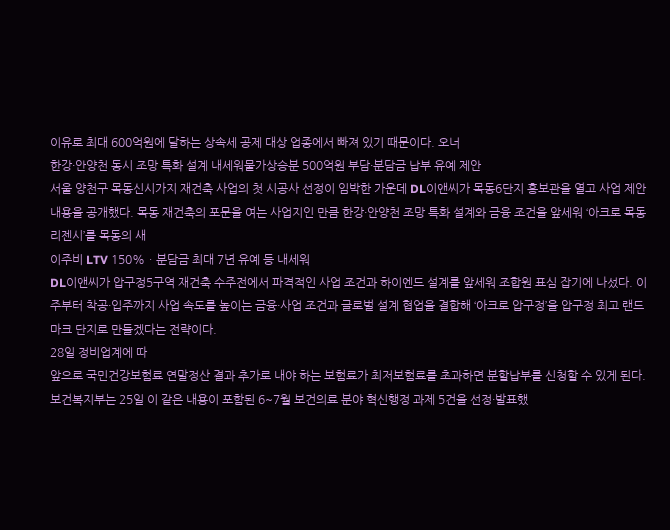이유로 최대 600억원에 달하는 상속세 공제 대상 업종에서 빠져 있기 때문이다. 오너
한강·안양천 동시 조망 특화 설계 내세워물가상승분 500억원 부담·분담금 납부 유예 제안
서울 양천구 목동신시가지 재건축 사업의 첫 시공사 선정이 임박한 가운데 DL이앤씨가 목동6단지 홍보관을 열고 사업 제안 내용을 공개했다. 목동 재건축의 포문을 여는 사업지인 만큼 한강·안양천 조망 특화 설계와 금융 조건을 앞세워 ‘아크로 목동 리젠시’를 목동의 새
이주비 LTV 150%ㆍ분담금 최대 7년 유예 등 내세워
DL이앤씨가 압구정5구역 재건축 수주전에서 파격적인 사업 조건과 하이엔드 설계를 앞세워 조합원 표심 잡기에 나섰다. 이주부터 착공·입주까지 사업 속도를 높이는 금융·사업 조건과 글로벌 설계 협업을 결합해 ‘아크로 압구정’을 압구정 최고 랜드마크 단지로 만들겠다는 전략이다.
28일 정비업계에 따
앞으로 국민건강보험료 연말정산 결과 추가로 내야 하는 보험료가 최저보험료를 초과하면 분할납부를 신청할 수 있게 된다.
보건복지부는 25일 이 같은 내용이 포함된 6~7월 보건의료 분야 혁신행정 과제 5건을 선정·발표했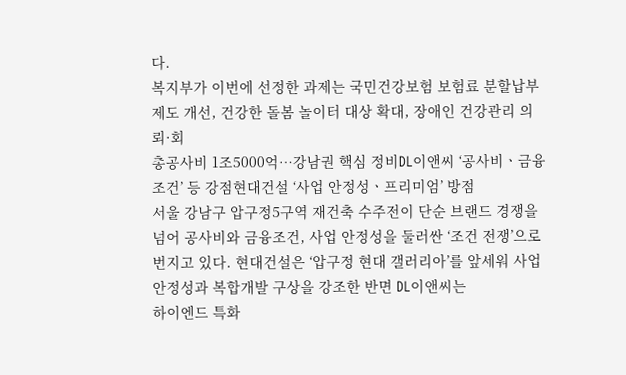다.
복지부가 이번에 선정한 과제는 국민건강보험 보험료 분할납부 제도 개선, 건강한 돌봄 놀이터 대상 확대, 장애인 건강관리 의뢰·회
총공사비 1조5000억⋯강남권 핵심 정비DL이앤씨 ‘공사비ㆍ금융조건’ 등 강점현대건설 ‘사업 안정성ㆍ프리미엄’ 방점
서울 강남구 압구정5구역 재건축 수주전이 단순 브랜드 경쟁을 넘어 공사비와 금융조건, 사업 안정성을 둘러싼 ‘조건 전쟁’으로 번지고 있다. 현대건설은 ‘압구정 현대 갤러리아’를 앞세워 사업 안정성과 복합개발 구상을 강조한 반면 DL이앤씨는
하이엔드 특화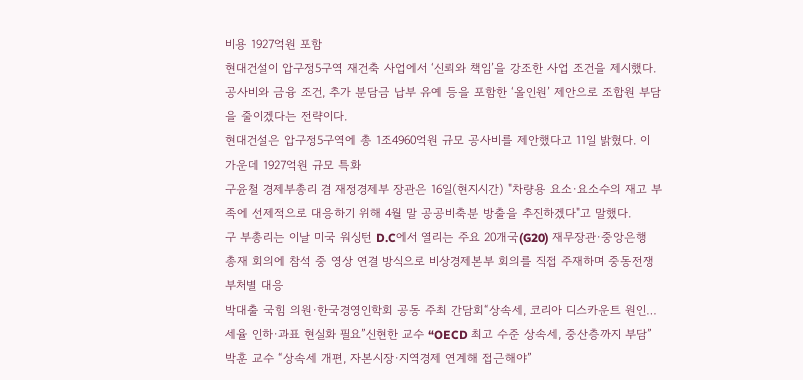비용 1927억원 포함
현대건설이 압구정5구역 재건축 사업에서 ‘신뢰와 책임’을 강조한 사업 조건을 제시했다. 공사비와 금융 조건, 추가 분담금 납부 유예 등을 포함한 ‘올인원’ 제안으로 조합원 부담을 줄이겠다는 전략이다.
현대건설은 압구정5구역에 총 1조4960억원 규모 공사비를 제안했다고 11일 밝혔다. 이 가운데 1927억원 규모 특화
구윤철 경제부총리 겸 재정경제부 장관은 16일(현지시간) "차량용 요소·요소수의 재고 부족에 선제적으로 대응하기 위해 4월 말 공공비축분 방출을 추진하겠다"고 말했다.
구 부총리는 이날 미국 워싱턴 D.C에서 열리는 주요 20개국(G20) 재무장관·중앙은행 총재 회의에 참석 중 영상 연결 방식으로 비상경제본부 회의를 직접 주재하며 중동전쟁 부처별 대응
박대출 국힘 의원·한국경영인학회 공동 주최 간담회“상속세, 코리아 디스카운트 원인…세율 인하·과표 현실화 필요”신현한 교수 “OECD 최고 수준 상속세, 중산층까지 부담”박훈 교수 “상속세 개편, 자본시장·지역경제 연계해 접근해야”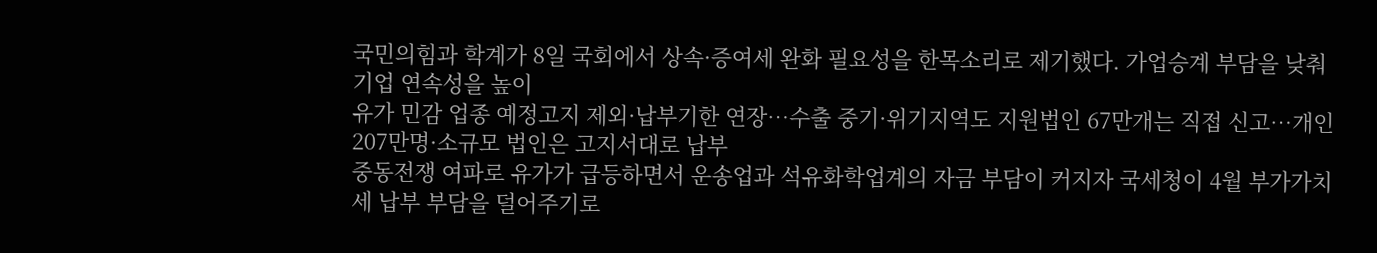국민의힘과 학계가 8일 국회에서 상속·증여세 완화 필요성을 한목소리로 제기했다. 가업승계 부담을 낮춰 기업 연속성을 높이
유가 민감 업종 예정고지 제외·납부기한 연장…수출 중기·위기지역도 지원법인 67만개는 직접 신고…개인 207만명·소규모 법인은 고지서대로 납부
중동전쟁 여파로 유가가 급등하면서 운송업과 석유화학업계의 자금 부담이 커지자 국세청이 4월 부가가치세 납부 부담을 덜어주기로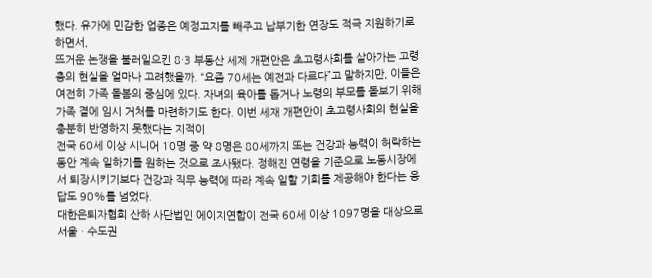했다. 유가에 민감한 업종은 예정고지를 빼주고 납부기한 연장도 적극 지원하기로 하면서,
뜨거운 논쟁을 불러일으킨 8·3 부동산 세제 개편안은 초고령사회를 살아가는 고령층의 현실을 얼마나 고려했을까. “요즘 70세는 예전과 다르다”고 말하지만, 이들은 여전히 가족 돌봄의 중심에 있다. 자녀의 육아를 돕거나 노령의 부모를 돌보기 위해 가족 곁에 임시 거처를 마련하기도 한다. 이번 세재 개편안이 초고령사회의 현실을 충분히 반영하지 못했다는 지적이
전국 60세 이상 시니어 10명 중 약 8명은 80세까지 또는 건강과 능력이 허락하는 동안 계속 일하기를 원하는 것으로 조사됐다. 정해진 연령을 기준으로 노동시장에서 퇴장시키기보다 건강과 직무 능력에 따라 계속 일할 기회를 제공해야 한다는 응답도 90%를 넘었다.
대한은퇴자협회 산하 사단법인 에이지연합이 전국 60세 이상 1097명을 대상으로
서울ㆍ수도권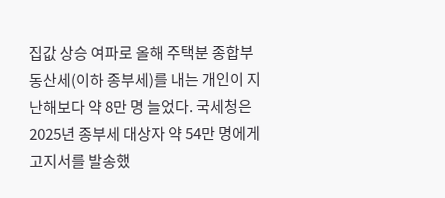집값 상승 여파로 올해 주택분 종합부동산세(이하 종부세)를 내는 개인이 지난해보다 약 8만 명 늘었다. 국세청은 2025년 종부세 대상자 약 54만 명에게 고지서를 발송했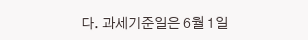다. 과세기준일은 6월 1일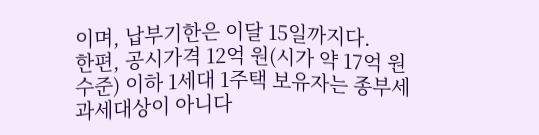이며, 납부기한은 이달 15일까지다.
한편, 공시가격 12억 원(시가 약 17억 원 수준) 이하 1세대 1주택 보유자는 종부세 과세대상이 아니다